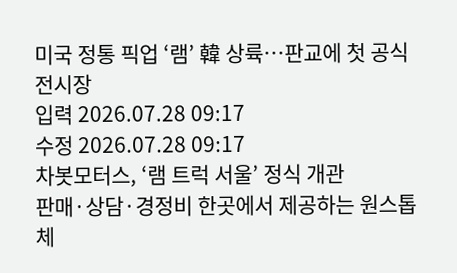미국 정통 픽업 ‘램’ 韓 상륙…판교에 첫 공식 전시장
입력 2026.07.28 09:17
수정 2026.07.28 09:17
차봇모터스, ‘램 트럭 서울’ 정식 개관
판매·상담·경정비 한곳에서 제공하는 원스톱 체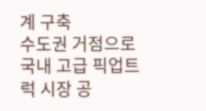계 구축
수도권 거점으로 국내 고급 픽업트럭 시장 공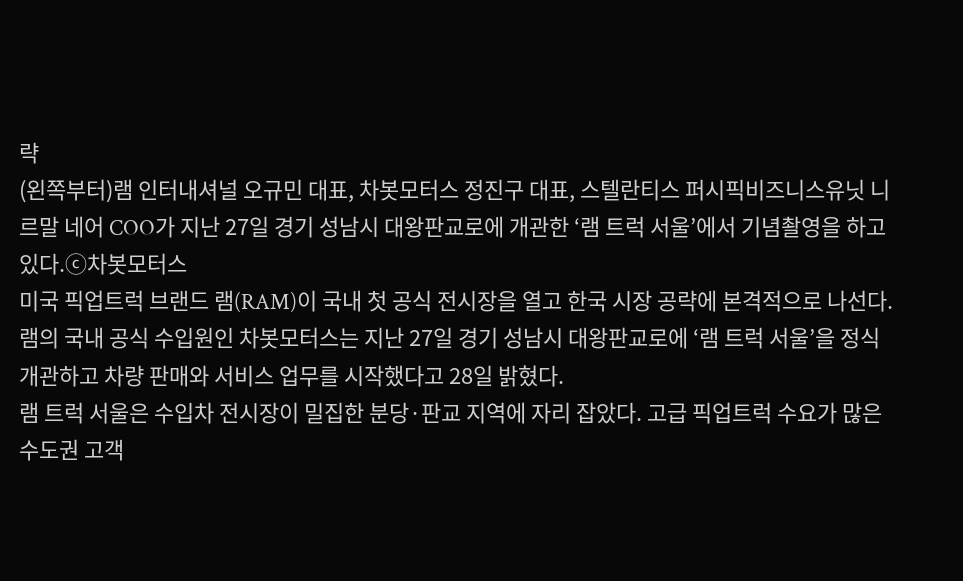략
(왼쪽부터)램 인터내셔널 오규민 대표, 차봇모터스 정진구 대표, 스텔란티스 퍼시픽비즈니스유닛 니르말 네어 COO가 지난 27일 경기 성남시 대왕판교로에 개관한 ‘램 트럭 서울’에서 기념촬영을 하고 있다.ⓒ차봇모터스
미국 픽업트럭 브랜드 램(RAM)이 국내 첫 공식 전시장을 열고 한국 시장 공략에 본격적으로 나선다.
램의 국내 공식 수입원인 차봇모터스는 지난 27일 경기 성남시 대왕판교로에 ‘램 트럭 서울’을 정식 개관하고 차량 판매와 서비스 업무를 시작했다고 28일 밝혔다.
램 트럭 서울은 수입차 전시장이 밀집한 분당·판교 지역에 자리 잡았다. 고급 픽업트럭 수요가 많은 수도권 고객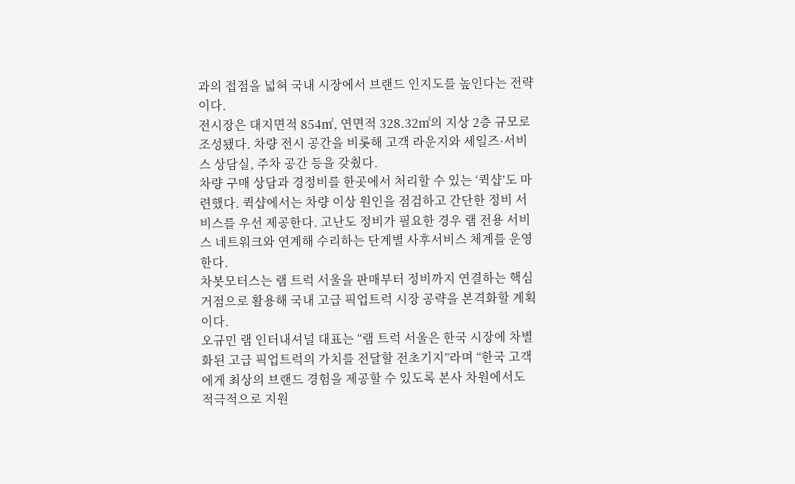과의 접점을 넓혀 국내 시장에서 브랜드 인지도를 높인다는 전략이다.
전시장은 대지면적 854㎡, 연면적 328.32㎡의 지상 2층 규모로 조성됐다. 차량 전시 공간을 비롯해 고객 라운지와 세일즈·서비스 상담실, 주차 공간 등을 갖췄다.
차량 구매 상담과 경정비를 한곳에서 처리할 수 있는 ‘퀵샵’도 마련했다. 퀵샵에서는 차량 이상 원인을 점검하고 간단한 정비 서비스를 우선 제공한다. 고난도 정비가 필요한 경우 램 전용 서비스 네트워크와 연계해 수리하는 단계별 사후서비스 체계를 운영한다.
차봇모터스는 램 트럭 서울을 판매부터 정비까지 연결하는 핵심 거점으로 활용해 국내 고급 픽업트럭 시장 공략을 본격화할 계획이다.
오규민 램 인터내셔널 대표는 “램 트럭 서울은 한국 시장에 차별화된 고급 픽업트럭의 가치를 전달할 전초기지”라며 “한국 고객에게 최상의 브랜드 경험을 제공할 수 있도록 본사 차원에서도 적극적으로 지원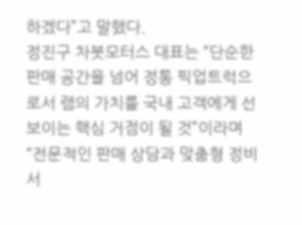하겠다”고 말했다.
정진구 차봇모터스 대표는 “단순한 판매 공간을 넘어 정통 픽업트럭으로서 램의 가치를 국내 고객에게 선보이는 핵심 거점이 될 것”이라며 “전문적인 판매 상담과 맞춤형 정비 서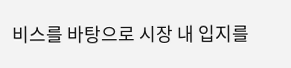비스를 바탕으로 시장 내 입지를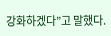강화하겠다”고 말했다.